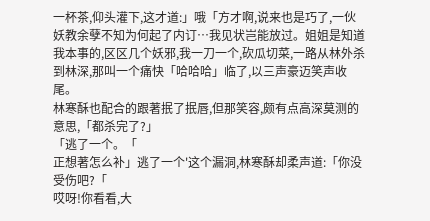一杯茶,仰头灌下,这才道:」哦「方才啊,说来也是巧了,一伙妖教余孽不知为何起了内订…我见状岂能放过。姐姐是知道我本事的,区区几个妖邪,我一刀一个,砍瓜切菜,一路从林外杀到林深,那叫一个痛快「哈哈哈」临了,以三声豪迈笑声收尾。
林寒酥也配合的跟著抿了抿唇,但那笑容,颇有点高深莫测的意思,「都杀完了?」
「逃了一个。「
正想著怎么补」逃了一个'这个漏洞,林寒酥却柔声道:「你没受伤吧?「
哎呀!你看看,大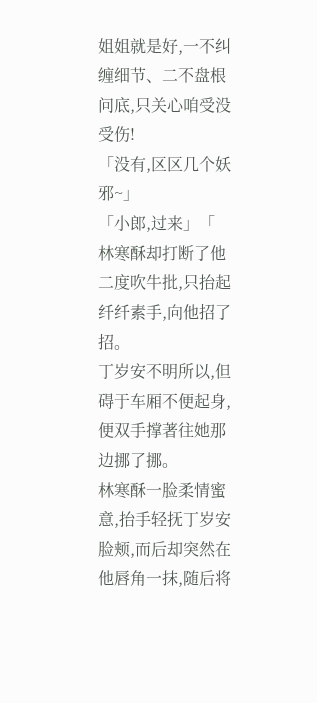姐姐就是好,一不纠缠细节、二不盘根问底,只关心咱受没受伤!
「没有,区区几个妖邪~」
「小郎,过来」「
林寒酥却打断了他二度吹牛批,只抬起纤纤素手,向他招了招。
丁岁安不明所以,但碍于车厢不便起身,便双手撑著往她那边挪了挪。
林寒酥一脸柔情蜜意,抬手轻抚丁岁安脸颊,而后却突然在他唇角一抹,随后将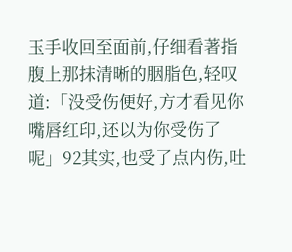玉手收回至面前,仔细看著指腹上那抹清晰的胭脂色,轻叹道:「没受伤便好,方才看见你嘴唇红印,还以为你受伤了呢」92其实,也受了点内伤,吐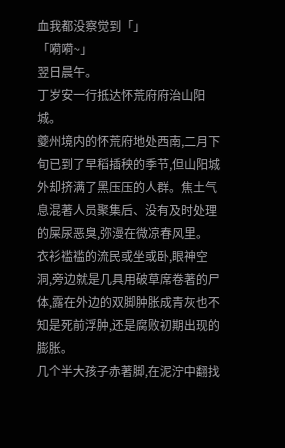血我都没察觉到「」
「嗬嗬~」
翌日晨午。
丁岁安一行抵达怀荒府府治山阳城。
夔州境内的怀荒府地处西南,二月下旬已到了早稻插秧的季节,但山阳城外却挤满了黑压压的人群。焦土气息混著人员聚集后、没有及时处理的屎尿恶臭,弥漫在微凉春风里。
衣衫褴褴的流民或坐或卧,眼神空洞,旁边就是几具用破草席卷著的尸体,露在外边的双脚肿胀成青灰也不知是死前浮肿,还是腐败初期出现的膨胀。
几个半大孩子赤著脚,在泥泞中翻找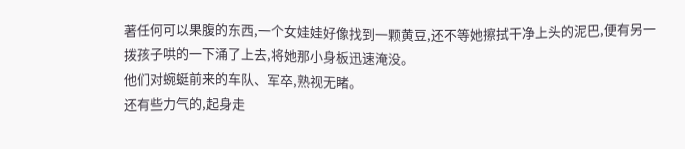著任何可以果腹的东西,一个女娃娃好像找到一颗黄豆,还不等她擦拭干净上头的泥巴,便有另一拨孩子哄的一下涌了上去,将她那小身板迅速淹没。
他们对蜿蜓前来的车队、军卒,熟视无睹。
还有些力气的,起身走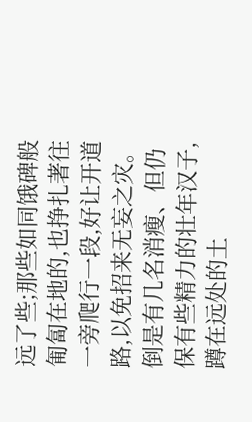远了些;那些如同饿碑般匍匐在地的,也挣扎著往一旁爬行一段,好让开道路,以免招来无妄之灾。
倒是有几名消瘦、但仍保有些精力的壮年汉子,蹲在远处的土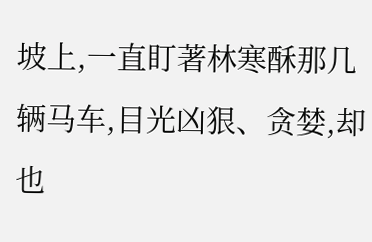坡上,一直盯著林寒酥那几辆马车,目光凶狠、贪婪,却也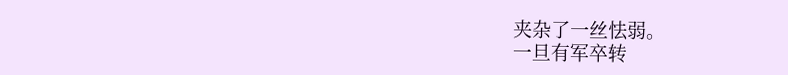夹杂了一丝怯弱。
一旦有军卒转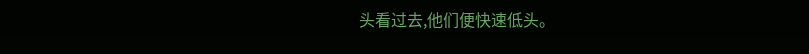头看过去,他们便快速低头。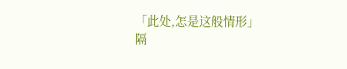「此处,怎是这般情形」
隔